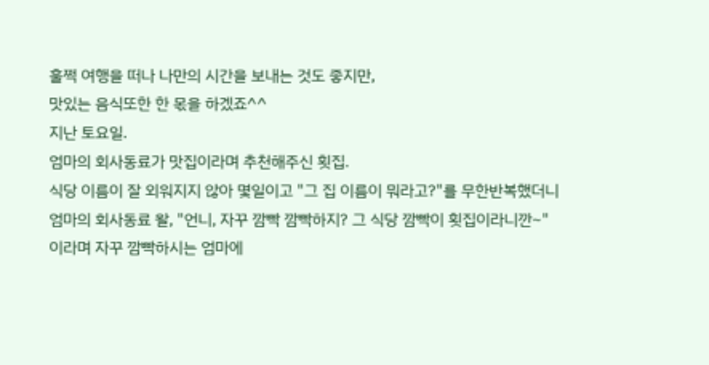훌쩍 여행을 떠나 나만의 시간을 보내는 것도 좋지만,
맛있는 음식또한 한 몫을 하겠죠^^
지난 토요일.
엄마의 회사동료가 맛집이라며 추천해주신 횟집.
식당 이름이 잘 외워지지 않아 몇일이고 "그 집 이름이 뭐라고?"를 무한반복했더니
엄마의 회사동료 왈, "언니, 자꾸 깜빡 깜빡하지? 그 식당 깜빡이 횟집이라니깐~"
이라며 자꾸 깜빡하시는 엄마에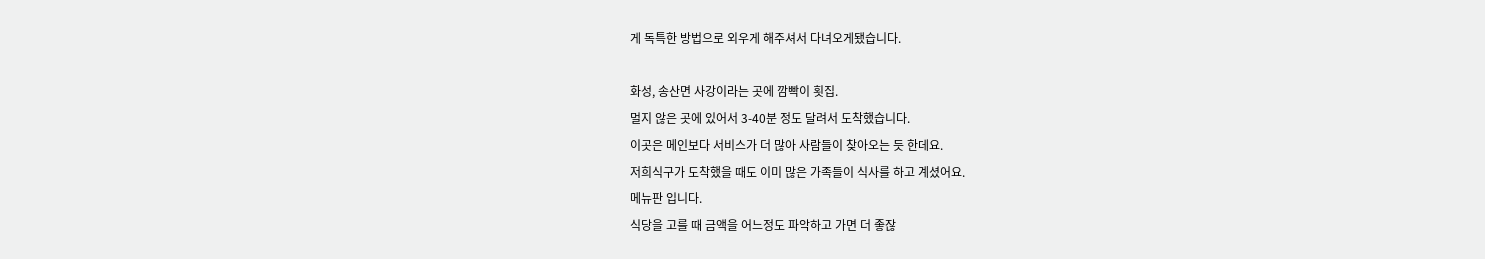게 독특한 방법으로 외우게 해주셔서 다녀오게됐습니다.

화성, 송산면 사강이라는 곳에 깜빡이 횟집.
멀지 않은 곳에 있어서 3-40분 정도 달려서 도착했습니다.
이곳은 메인보다 서비스가 더 많아 사람들이 찾아오는 듯 한데요.
저희식구가 도착했을 때도 이미 많은 가족들이 식사를 하고 계셨어요.
메뉴판 입니다.
식당을 고를 때 금액을 어느정도 파악하고 가면 더 좋잖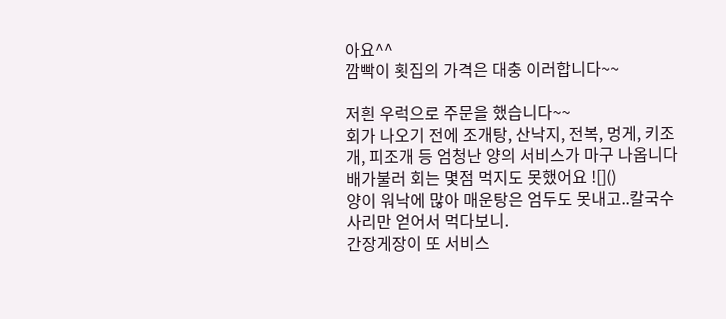아요^^
깜빡이 횟집의 가격은 대충 이러합니다~~

저흰 우럭으로 주문을 했습니다~~
회가 나오기 전에 조개탕, 산낙지, 전복, 멍게, 키조개, 피조개 등 엄청난 양의 서비스가 마구 나옵니다
배가불러 회는 몇점 먹지도 못했어요 ![]()
양이 워낙에 많아 매운탕은 엄두도 못내고..칼국수 사리만 얻어서 먹다보니.
간장게장이 또 서비스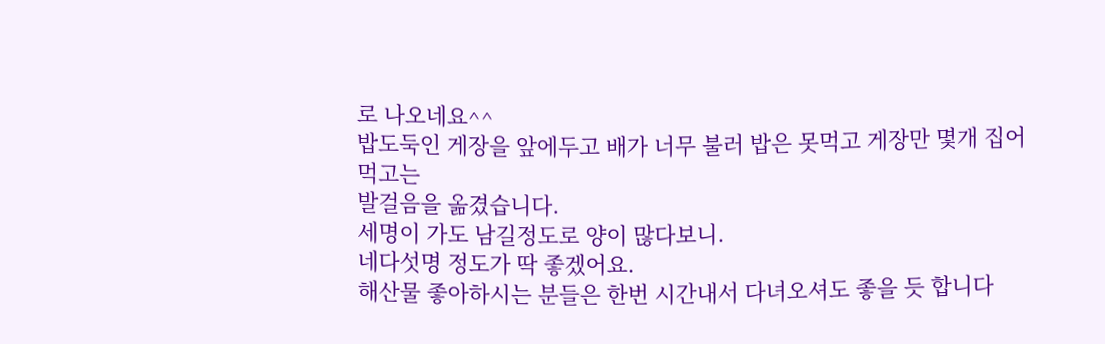로 나오네요^^
밥도둑인 게장을 앞에두고 배가 너무 불러 밥은 못먹고 게장만 몇개 집어 먹고는
발걸음을 옮겼습니다.
세명이 가도 남길정도로 양이 많다보니.
네다섯명 정도가 딱 좋겠어요.
해산물 좋아하시는 분들은 한번 시간내서 다녀오셔도 좋을 듯 합니다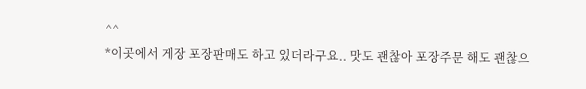^^
*이곳에서 게장 포장판매도 하고 있더라구요.. 맛도 괜찮아 포장주문 해도 괜찮으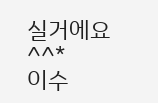실거에요^^*
이수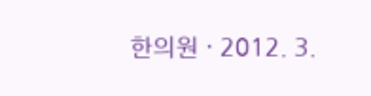한의원 · 2012. 3.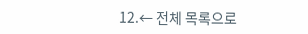12.← 전체 목록으로